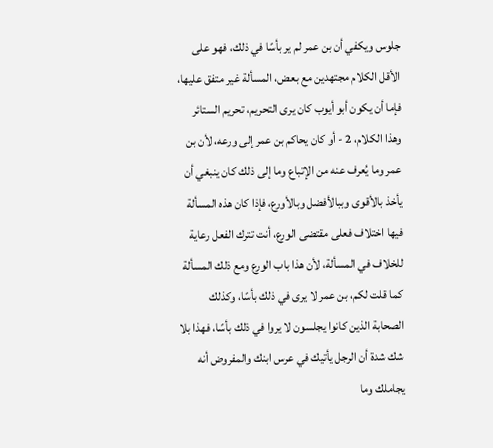جلوس ويكفي أن بن عمر لم ير بأسًا في ذلك، فهو على الأقل الكلام مجتهدين مع بعض، المسألة غير متفق عليها، فإما أن يكون أبو أيوب كان يرى التحريم، تحريم الستائر وهذا الكلام، 2 - أو كان يحاكم بن عمر إلى ورعه، لأن بن عمر وما يُعرف عنه من الإتباع وما إلى ذلك كان ينبغي أن يأخذ بالأقوى وببالأفضل وبالأورع، فإذا كان هذه المسألة فيها اختلاف فعلى مقتضى الورع، أنت تترك الفعل رعاية للخلاف في المسألة، لأن هذا باب الورع ومع ذلك المسألة كما قلت لكم، بن عمر لا يرى في ذلك بأسًا، وكذلك الصحابة الذين كانوا يجلسون لا يروا في ذلك بأسًا، فهذا بلا شك شدة أن الرجل يأتيك في عرس ابنك والمفروض أنه يجاملك وما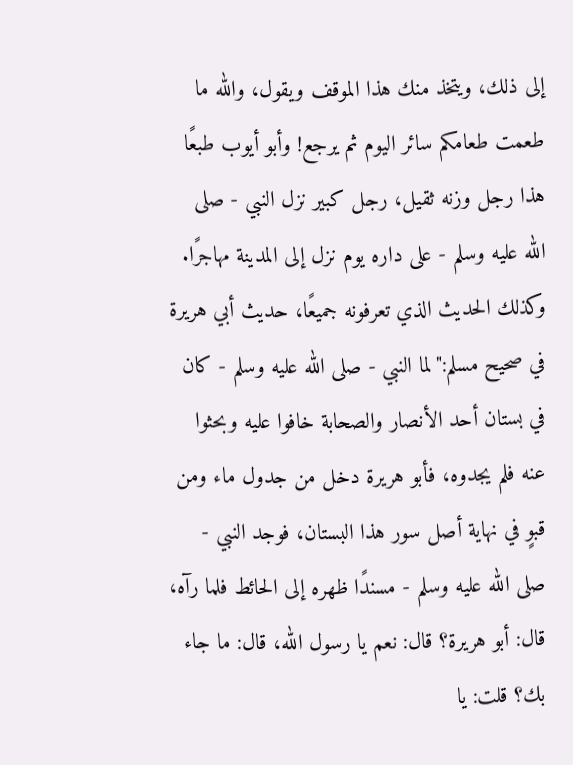إلى ذلك، ويتخذ منك هذا الموقف ويقول، والله ما طعمت طعامكم سائر اليوم ثم يرجع! وأبو أيوب طبعًا هذا رجل وزنه ثقيل، رجل كبير نزل النبي - صلى الله عليه وسلم - على داره يوم نزل إلى المدينة مهاجرًا.
وكذلك الحديث الذي تعرفونه جميعًا، حديث أبي هريرة في صحيح مسلم:"لما النبي - صلى الله عليه وسلم - كان في بستان أحد الأنصار والصحابة خافوا عليه وبحثوا عنه فلم يجدوه، فأبو هريرة دخل من جدول ماء ومن قبوٍ في نهاية أصل سور هذا البستان، فوجد النبي - صلى الله عليه وسلم - مسندًا ظهره إلى الحائط فلما رآه، قال: أبو هريرة؟ قال: نعم يا رسول الله، قال: ما جاء بك؟ قلت: يا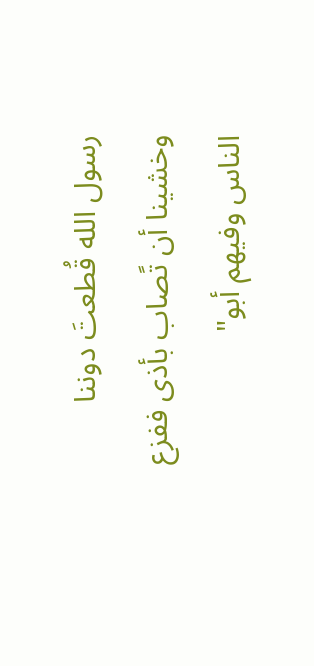رسول الله قُطعتَ دوننا وخشينا أن تًصاب بأذى ففزع الناس وفيهم أبو"